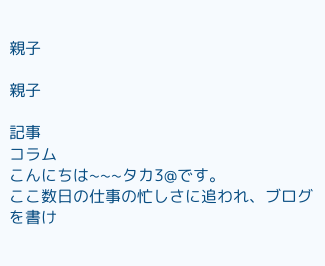親子

親子

記事
コラム
こんにちは~~~タカ3@です。
ここ数日の仕事の忙しさに追われ、ブログを書け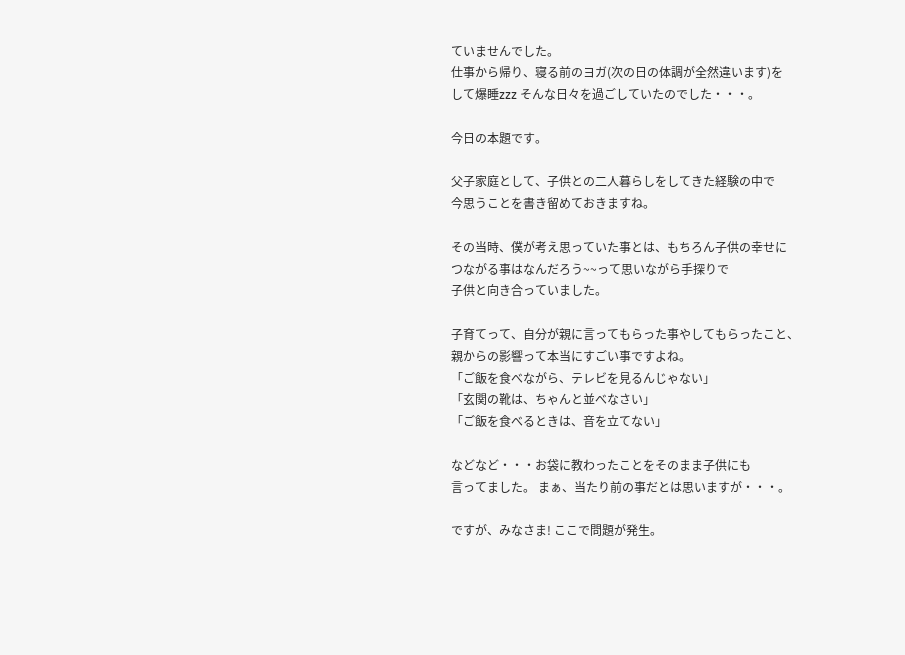ていませんでした。
仕事から帰り、寝る前のヨガ(次の日の体調が全然違います)を
して爆睡zzz そんな日々を過ごしていたのでした・・・。

今日の本題です。

父子家庭として、子供との二人暮らしをしてきた経験の中で
今思うことを書き留めておきますね。

その当時、僕が考え思っていた事とは、もちろん子供の幸せに
つながる事はなんだろう~~って思いながら手探りで
子供と向き合っていました。

子育てって、自分が親に言ってもらった事やしてもらったこと、
親からの影響って本当にすごい事ですよね。
「ご飯を食べながら、テレビを見るんじゃない」
「玄関の靴は、ちゃんと並べなさい」
「ご飯を食べるときは、音を立てない」

などなど・・・お袋に教わったことをそのまま子供にも
言ってました。 まぁ、当たり前の事だとは思いますが・・・。

ですが、みなさま! ここで問題が発生。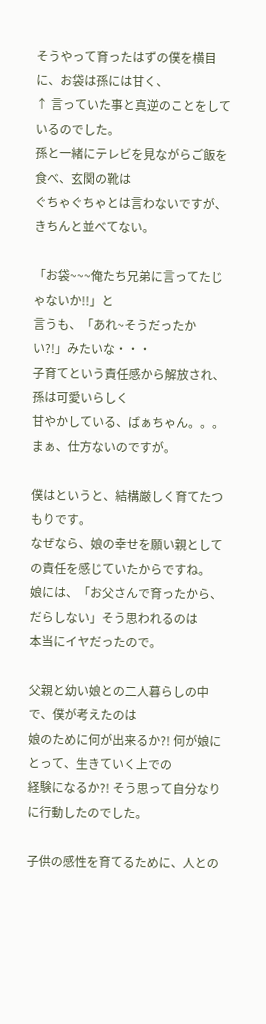そうやって育ったはずの僕を横目に、お袋は孫には甘く、
↑ 言っていた事と真逆のことをしているのでした。
孫と一緒にテレビを見ながらご飯を食べ、玄関の靴は
ぐちゃぐちゃとは言わないですが、きちんと並べてない。

「お袋~~~俺たち兄弟に言ってたじゃないか!!」と
言うも、「あれ~そうだったかい?!」みたいな・・・
子育てという責任感から解放され、孫は可愛いらしく
甘やかしている、ばぁちゃん。。。 まぁ、仕方ないのですが。

僕はというと、結構厳しく育てたつもりです。
なぜなら、娘の幸せを願い親としての責任を感じていたからですね。
娘には、「お父さんで育ったから、だらしない」そう思われるのは
本当にイヤだったので。

父親と幼い娘との二人暮らしの中で、僕が考えたのは
娘のために何が出来るか?! 何が娘にとって、生きていく上での
経験になるか?! そう思って自分なりに行動したのでした。

子供の感性を育てるために、人との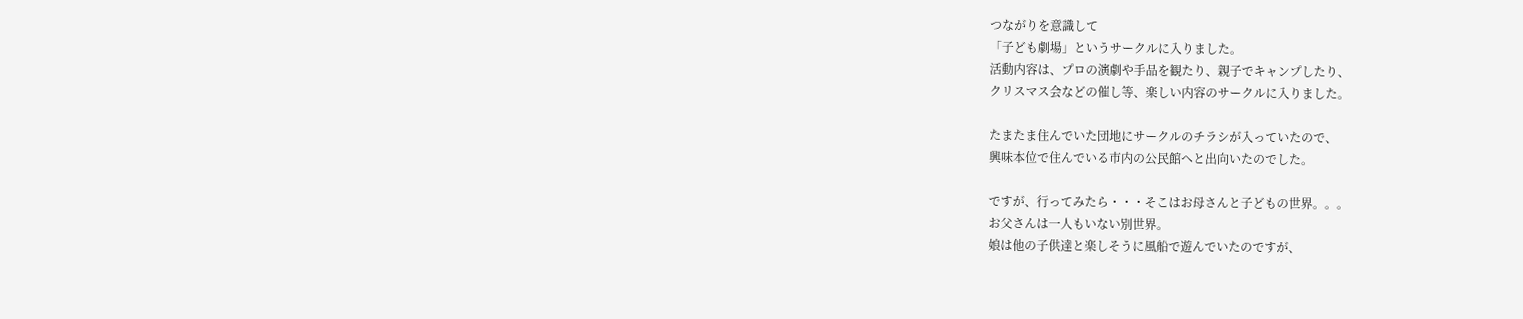つながりを意識して
「子ども劇場」というサークルに入りました。
活動内容は、プロの演劇や手品を観たり、親子でキャンプしたり、
クリスマス会などの催し等、楽しい内容のサークルに入りました。

たまたま住んでいた団地にサークルのチラシが入っていたので、
興味本位で住んでいる市内の公民館へと出向いたのでした。

ですが、行ってみたら・・・そこはお母さんと子どもの世界。。。
お父さんは一人もいない別世界。
娘は他の子供達と楽しそうに風船で遊んでいたのですが、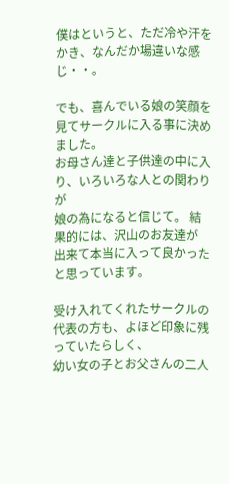僕はというと、ただ冷や汗をかき、なんだか場違いな感じ・・。

でも、喜んでいる娘の笑顔を見てサークルに入る事に決めました。
お母さん達と子供達の中に入り、いろいろな人との関わりが
娘の為になると信じて。 結果的には、沢山のお友達が
出来て本当に入って良かったと思っています。

受け入れてくれたサークルの代表の方も、よほど印象に残っていたらしく、
幼い女の子とお父さんの二人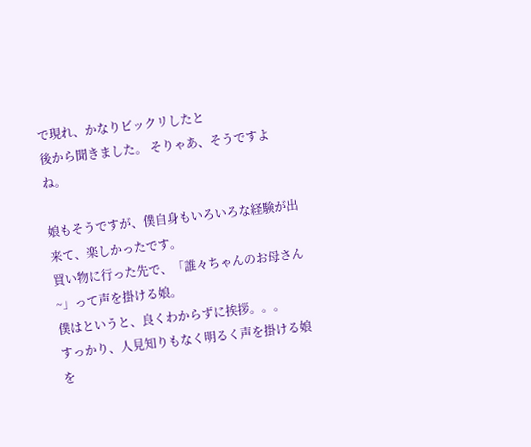で現れ、かなりビックリしたと
後から聞きました。 そりゃあ、そうですよね。

娘もそうですが、僕自身もいろいろな経験が出来て、楽しかったです。
買い物に行った先で、「誰々ちゃんのお母さん~」って声を掛ける娘。
僕はというと、良くわからずに挨拶。。。
すっかり、人見知りもなく明るく声を掛ける娘を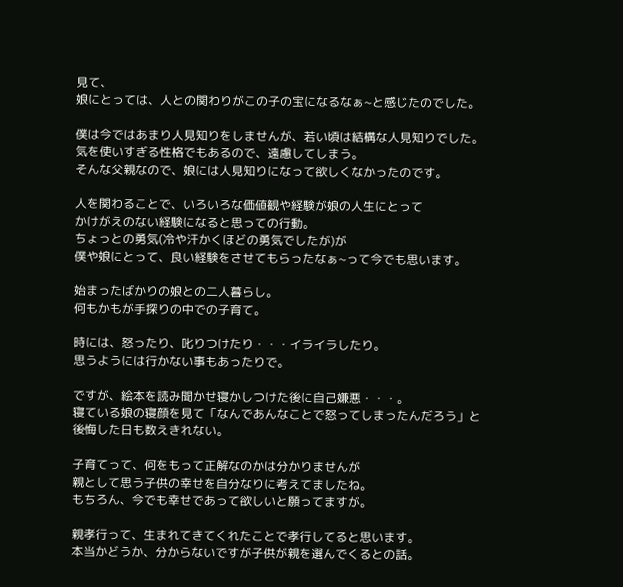見て、
娘にとっては、人との関わりがこの子の宝になるなぁ~と感じたのでした。

僕は今ではあまり人見知りをしませんが、若い頃は結構な人見知りでした。
気を使いすぎる性格でもあるので、遠慮してしまう。
そんな父親なので、娘には人見知りになって欲しくなかったのです。

人を関わることで、いろいろな価値観や経験が娘の人生にとって
かけがえのない経験になると思っての行動。
ちょっとの勇気(冷や汗かくほどの勇気でしたが)が
僕や娘にとって、良い経験をさせてもらったなぁ~って今でも思います。

始まったばかりの娘との二人暮らし。
何もかもが手探りの中での子育て。

時には、怒ったり、叱りつけたり・・・イライラしたり。
思うようには行かない事もあったりで。

ですが、絵本を読み聞かせ寝かしつけた後に自己嫌悪・・・。
寝ている娘の寝顔を見て「なんであんなことで怒ってしまったんだろう」と
後悔した日も数えきれない。

子育てって、何をもって正解なのかは分かりませんが
親として思う子供の幸せを自分なりに考えてましたね。
もちろん、今でも幸せであって欲しいと願ってますが。

親孝行って、生まれてきてくれたことで孝行してると思います。
本当かどうか、分からないですが子供が親を選んでくるとの話。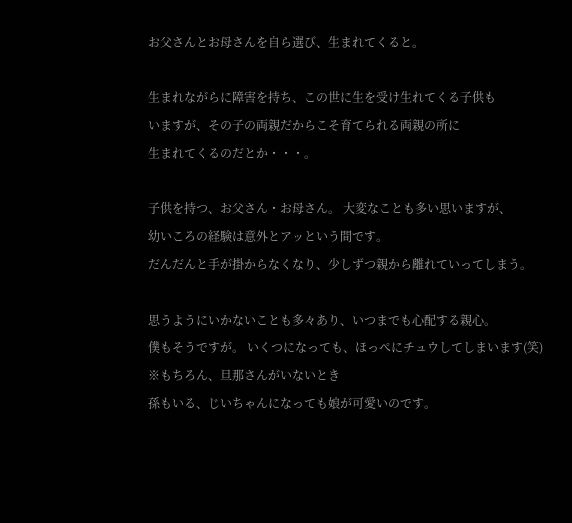お父さんとお母さんを自ら選び、生まれてくると。

生まれながらに障害を持ち、この世に生を受け生れてくる子供も
いますが、その子の両親だからこそ育てられる両親の所に
生まれてくるのだとか・・・。

子供を持つ、お父さん・お母さん。 大変なことも多い思いますが、
幼いころの経験は意外とアッという間です。
だんだんと手が掛からなくなり、少しずつ親から離れていってしまう。

思うようにいかないことも多々あり、いつまでも心配する親心。
僕もそうですが。 いくつになっても、ほっぺにチュウしてしまいます(笑)
※もちろん、旦那さんがいないとき
孫もいる、じいちゃんになっても娘が可愛いのです。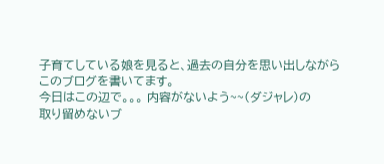子育てしている娘を見ると、過去の自分を思い出しながら
このブログを書いてます。
今日はこの辺で。。。 内容がないよう~~(ダジャレ)の
取り留めないブ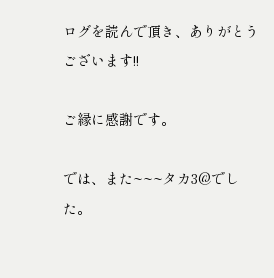ログを読んで頂き、ありがとうございます!!

ご縁に感謝です。

では、また~~~タカ3@でした。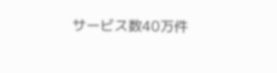サービス数40万件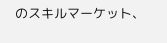のスキルマーケット、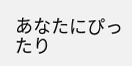あなたにぴったり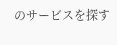のサービスを探す